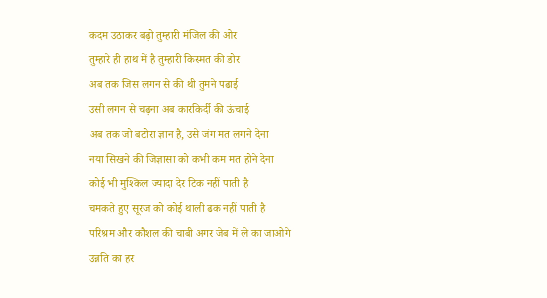कदम उठाकर बढ़ो तुम्हारी मंजिल की ओर
तुम्हारे ही हाथ में है तुम्हारी किस्मत की डोर
अब तक जिस लगन से की थी तुमने पढाई
उसी लगन से चढ़ना अब कारकिर्दी की ऊंचाई
अब तक जो बटोरा ज्ञान है, उसे जंग मत लगने देना
नया सिखने की जिज्ञासा को कभी कम मत होने देना
कोई भी मुश्किल ज्यादा देर टिक नहीं पाती है
चमकते हुए सूरज को कोई थाली ढक नहीं पाती है
परिश्रम और कौशल की चाबी अगर जेब में ले का जाओगे
उन्नति का हर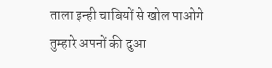ताला इन्ही चाबियों से खोल पाओगे
तुम्हारे अपनों की दुआ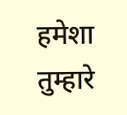हमेशा तुम्हारे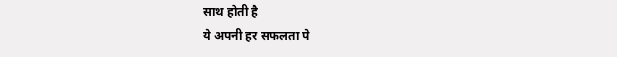साथ होती है
ये अपनी हर सफलता पे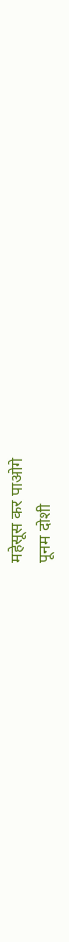महेसूस कर पाओगे
पूनम दोशी